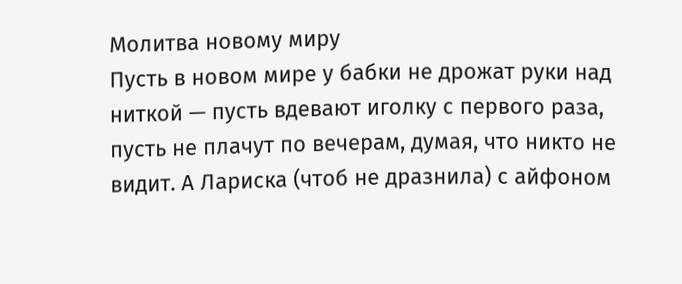Молитва новому миру
Пусть в новом мире у бабки не дрожат руки над ниткой — пусть вдевают иголку с первого раза, пусть не плачут по вечерам, думая, что никто не видит. А Лариска (чтоб не дразнила) с айфоном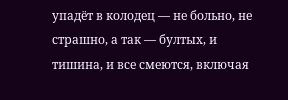упадёт в колодец — не больно, не страшно, а так — бултых, и тишина, и все смеются, включая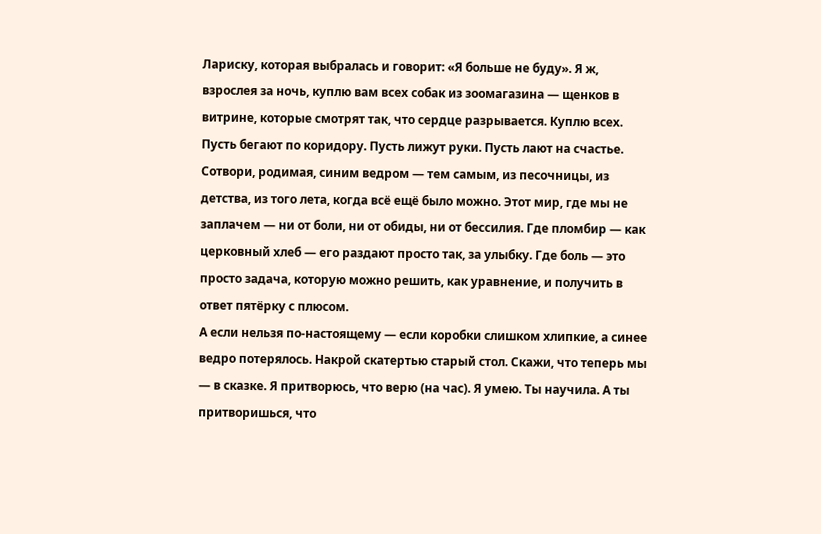Лариску, которая выбралась и говорит: «Я больше не буду». Я ж, взрослея за ночь, куплю вам всех собак из зоомагазина — щенков в витрине, которые смотрят так, что сердце разрывается. Куплю всех. Пусть бегают по коридору. Пусть лижут руки. Пусть лают на счастье.
Сотвори, родимая, синим ведром — тем самым, из песочницы, из детства, из того лета, когда всё ещё было можно. Этот мир, где мы не заплачем — ни от боли, ни от обиды, ни от бессилия. Где пломбир — как церковный хлеб — его раздают просто так, за улыбку. Где боль — это просто задача, которую можно решить, как уравнение, и получить в ответ пятёрку с плюсом.
А если нельзя по-настоящему — если коробки слишком хлипкие, а синее ведро потерялось. Накрой скатертью старый стол. Скажи, что теперь мы — в сказке. Я притворюсь, что верю (на час). Я умею. Ты научила. А ты притворишься, что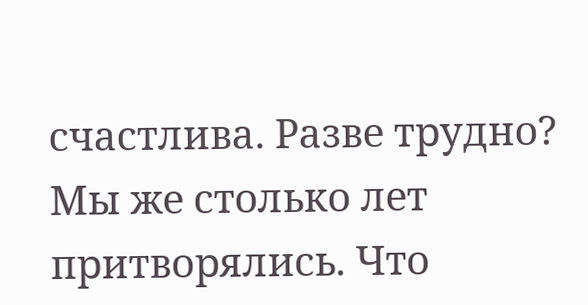счастлива. Разве трудно? Мы же столько лет притворялись. Что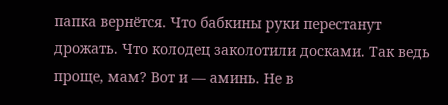папка вернётся. Что бабкины руки перестанут дрожать. Что колодец заколотили досками. Так ведь проще, мам? Вот и — аминь. Не в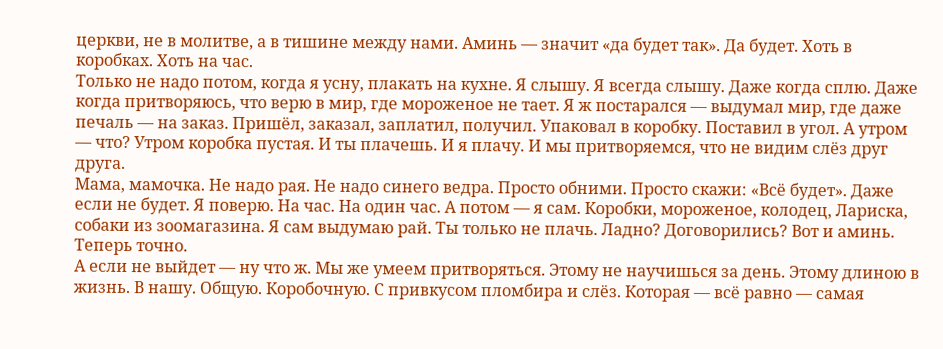церкви, не в молитве, а в тишине между нами. Аминь — значит «да будет так». Да будет. Хоть в коробках. Хоть на час.
Только не надо потом, когда я усну, плакать на кухне. Я слышу. Я всегда слышу. Даже когда сплю. Даже когда притворяюсь, что верю в мир, где мороженое не тает. Я ж постарался — выдумал мир, где даже печаль — на заказ. Пришёл, заказал, заплатил, получил. Упаковал в коробку. Поставил в угол. А утром — что? Утром коробка пустая. И ты плачешь. И я плачу. И мы притворяемся, что не видим слёз друг друга.
Мама, мамочка. Не надо рая. Не надо синего ведра. Просто обними. Просто скажи: «Всё будет». Даже если не будет. Я поверю. На час. На один час. А потом — я сам. Коробки, мороженое, колодец, Лариска, собаки из зоомагазина. Я сам выдумаю рай. Ты только не плачь. Ладно? Договорились? Вот и аминь. Теперь точно.
А если не выйдет — ну что ж. Мы же умеем притворяться. Этому не научишься за день. Этому длиною в жизнь. В нашу. Общую. Коробочную. С привкусом пломбира и слёз. Которая — всё равно — самая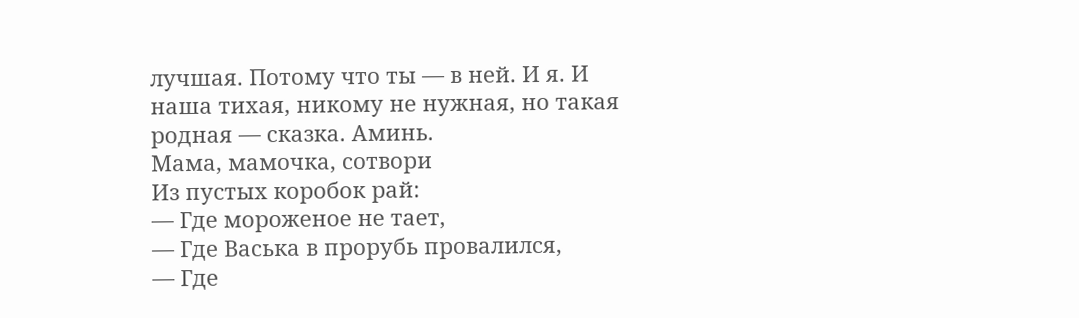лучшая. Потому что ты — в ней. И я. И наша тихая, никому не нужная, но такая родная — сказка. Аминь.
Мама, мамочка, сотвори
Из пустых коробок рай:
— Где мороженое не тает,
— Где Васька в прорубь провалился,
— Где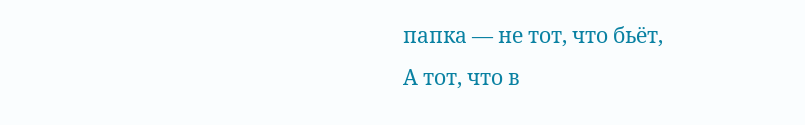папка — не тот, что бьёт,
А тот, что в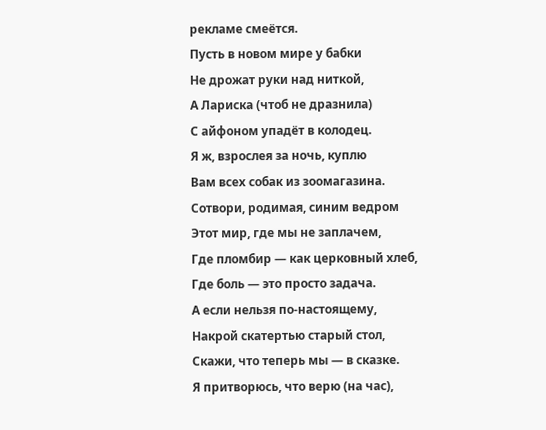рекламе смеётся.
Пусть в новом мире у бабки
Не дрожат руки над ниткой,
А Лариска (чтоб не дразнила)
С айфоном упадёт в колодец.
Я ж, взрослея за ночь, куплю
Вам всех собак из зоомагазина.
Сотвори, родимая, синим ведром
Этот мир, где мы не заплачем,
Где пломбир — как церковный хлеб,
Где боль — это просто задача.
А если нельзя по-настоящему,
Накрой скатертью старый стол,
Скажи, что теперь мы — в сказке.
Я притворюсь, что верю (на час),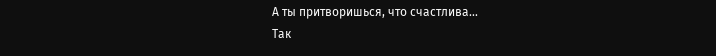А ты притворишься, что счастлива...
Так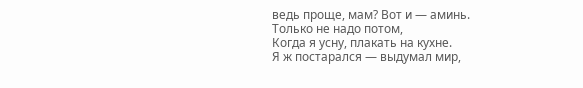ведь проще, мам? Вот и — аминь.
Только не надо потом,
Когда я усну, плакать на кухне.
Я ж постарался — выдумал мир,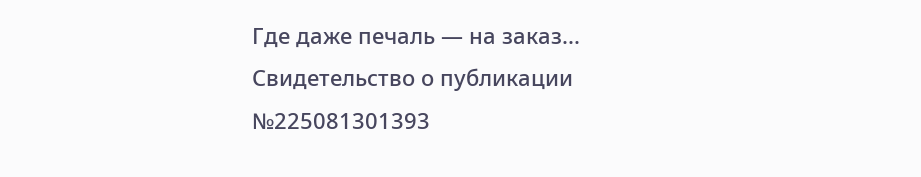Где даже печаль — на заказ...
Свидетельство о публикации №225081301393